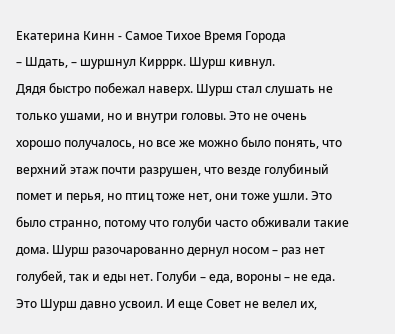Екатерина Кинн - Самое Тихое Время Города
– Шдать, – шуршнул Кирррк. Шурш кивнул.
Дядя быстро побежал наверх. Шурш стал слушать не только ушами, но и внутри головы. Это не очень хорошо получалось, но все же можно было понять, что верхний этаж почти разрушен, что везде голубиный помет и перья, но птиц тоже нет, они тоже ушли. Это было странно, потому что голуби часто обживали такие дома. Шурш разочарованно дернул носом – раз нет голубей, так и еды нет. Голуби – еда, вороны – не еда. Это Шурш давно усвоил. И еще Совет не велел их,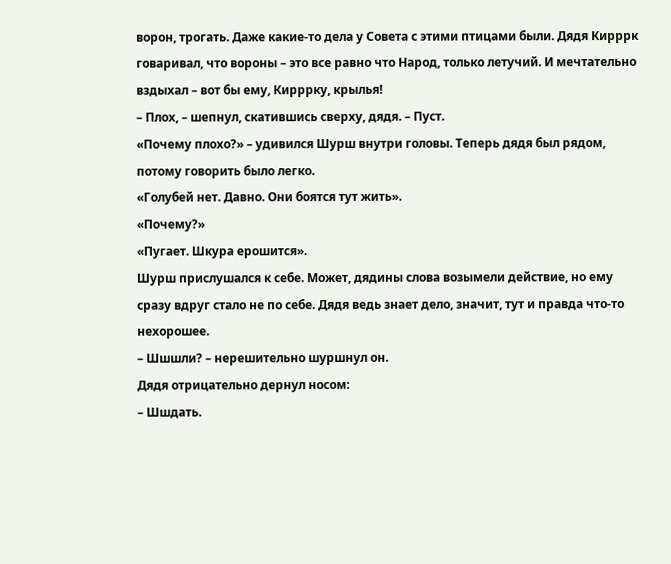ворон, трогать. Даже какие-то дела у Совета с этими птицами были. Дядя Кирррк говаривал, что вороны – это все равно что Народ, только летучий. И мечтательно вздыхал – вот бы ему, Кирррку, крылья!
– Плох, – шепнул, скатившись сверху, дядя. – Пуст.
«Почему плохо?» – удивился Шурш внутри головы. Теперь дядя был рядом, потому говорить было легко.
«Голубей нет. Давно. Они боятся тут жить».
«Почему?»
«Пугает. Шкура ерошится».
Шурш прислушался к себе. Может, дядины слова возымели действие, но ему сразу вдруг стало не по себе. Дядя ведь знает дело, значит, тут и правда что-то нехорошее.
– Шшшли? – нерешительно шуршнул он.
Дядя отрицательно дернул носом:
– Шшдать.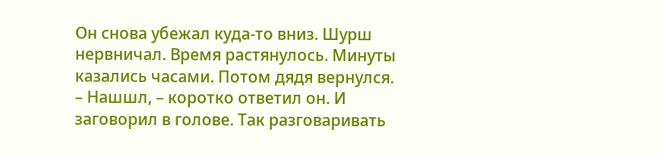Он снова убежал куда-то вниз. Шурш нервничал. Время растянулось. Минуты казались часами. Потом дядя вернулся.
– Нашшл, – коротко ответил он. И заговорил в голове. Так разговаривать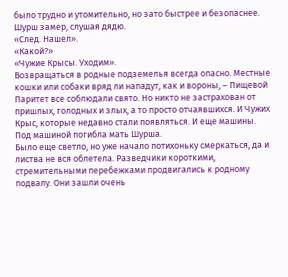было трудно и утомительно, но зато быстрее и безопаснее.
Шурш замер, слушая дядю.
«След. Нашел».
«Какой?»
«Чужие Крысы. Уходим».
Возвращаться в родные подземелья всегда опасно. Местные кошки или собаки вряд ли нападут, как и вороны, – Пищевой Паритет все соблюдали свято. Но никто не застрахован от пришлых, голодных и злых, а то просто отчаявшихся. И Чужих Крыс, которые недавно стали появляться. И еще машины.
Под машиной погибла мать Шурша.
Было еще светло, но уже начало потихоньку смеркаться, да и листва не вся облетела. Разведчики короткими, стремительными перебежками продвигались к родному подвалу. Они зашли очень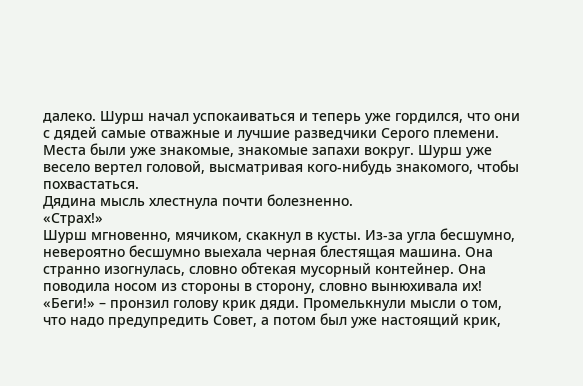далеко. Шурш начал успокаиваться и теперь уже гордился, что они с дядей самые отважные и лучшие разведчики Серого племени.
Места были уже знакомые, знакомые запахи вокруг. Шурш уже весело вертел головой, высматривая кого-нибудь знакомого, чтобы похвастаться.
Дядина мысль хлестнула почти болезненно.
«Страх!»
Шурш мгновенно, мячиком, скакнул в кусты. Из-за угла бесшумно, невероятно бесшумно выехала черная блестящая машина. Она странно изогнулась, словно обтекая мусорный контейнер. Она поводила носом из стороны в сторону, словно вынюхивала их!
«Беги!» – пронзил голову крик дяди. Промелькнули мысли о том, что надо предупредить Совет, а потом был уже настоящий крик,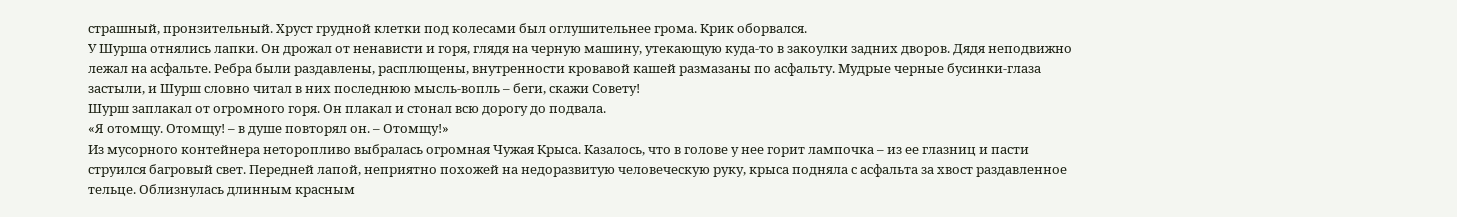страшный, пронзительный. Хруст грудной клетки под колесами был оглушительнее грома. Крик оборвался.
У Шурша отнялись лапки. Он дрожал от ненависти и горя, глядя на черную машину, утекающую куда-то в закоулки задних дворов. Дядя неподвижно лежал на асфальте. Ребра были раздавлены, расплющены, внутренности кровавой кашей размазаны по асфальту. Мудрые черные бусинки-глаза застыли, и Шурш словно читал в них последнюю мысль-вопль – беги, скажи Совету!
Шурш заплакал от огромного горя. Он плакал и стонал всю дорогу до подвала.
«Я отомщу. Отомщу! – в душе повторял он. – Отомщу!»
Из мусорного контейнера неторопливо выбралась огромная Чужая Крыса. Казалось, что в голове у нее горит лампочка – из ее глазниц и пасти струился багровый свет. Передней лапой, неприятно похожей на недоразвитую человеческую руку, крыса подняла с асфальта за хвост раздавленное тельце. Облизнулась длинным красным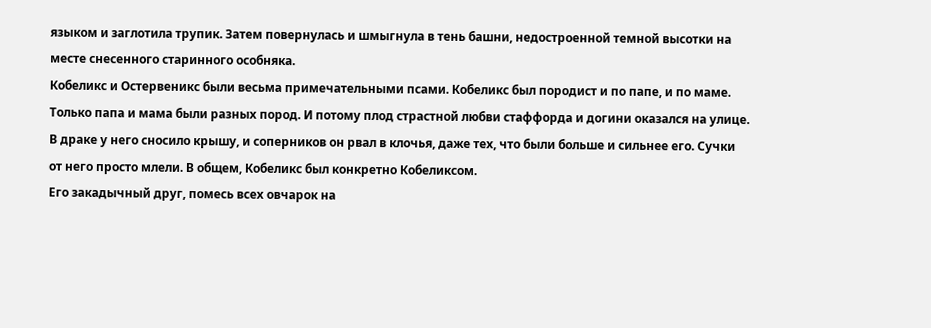языком и заглотила трупик. Затем повернулась и шмыгнула в тень башни, недостроенной темной высотки на месте снесенного старинного особняка.
Кобеликс и Остервеникс были весьма примечательными псами. Кобеликс был породист и по папе, и по маме. Только папа и мама были разных пород. И потому плод страстной любви стаффорда и догини оказался на улице. В драке у него сносило крышу, и соперников он рвал в клочья, даже тех, что были больше и сильнее его. Сучки от него просто млели. В общем, Кобеликс был конкретно Кобеликсом.
Его закадычный друг, помесь всех овчарок на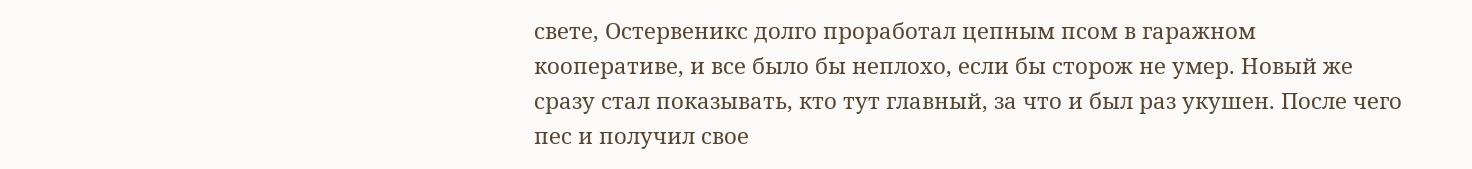свете, Остервеникс долго проработал цепным псом в гаражном кооперативе, и все было бы неплохо, если бы сторож не умер. Новый же сразу стал показывать, кто тут главный, за что и был раз укушен. После чего пес и получил свое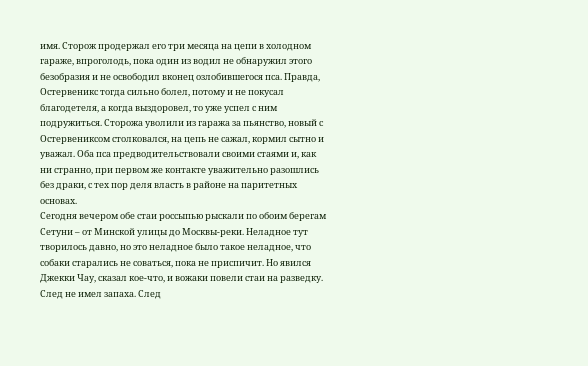имя. Сторож продержал его три месяца на цепи в холодном гараже, впроголодь, пока один из водил не обнаружил этого безобразия и не освободил вконец озлобившегося пса. Правда, Остервеникс тогда сильно болел, потому и не покусал благодетеля, а когда выздоровел, то уже успел с ним подружиться. Сторожа уволили из гаража за пьянство, новый с Остервениксом столковался, на цепь не сажал, кормил сытно и уважал. Оба пса предводительствовали своими стаями и, как ни странно, при первом же контакте уважительно разошлись без драки, с тех пор деля власть в районе на паритетных основах.
Сегодня вечером обе стаи россыпью рыскали по обоим берегам Сетуни – от Минской улицы до Москвы-реки. Неладное тут творилось давно, но это неладное было такое неладное, что собаки старались не соваться, пока не приспичит. Но явился Джекки Чау, сказал кое-что, и вожаки повели стаи на разведку. След не имел запаха. След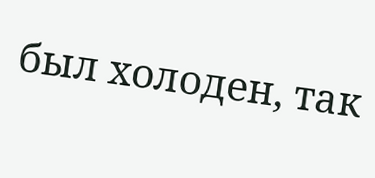был холоден, так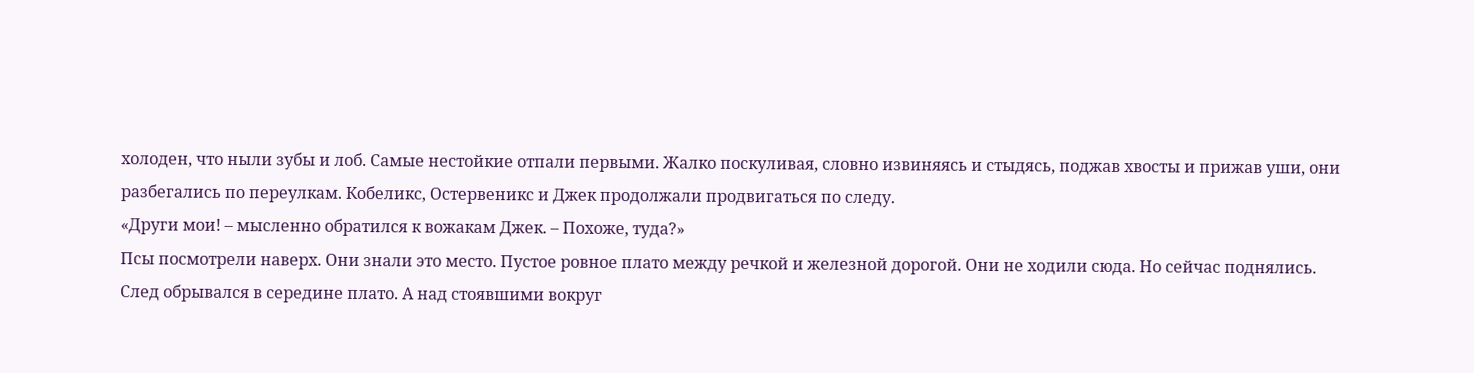холоден, что ныли зубы и лоб. Самые нестойкие отпали первыми. Жалко поскуливая, словно извиняясь и стыдясь, поджав хвосты и прижав уши, они разбегались по переулкам. Кобеликс, Остервеникс и Джек продолжали продвигаться по следу.
«Други мои! – мысленно обратился к вожакам Джек. – Похоже, туда?»
Псы посмотрели наверх. Они знали это место. Пустое ровное плато между речкой и железной дорогой. Они не ходили сюда. Но сейчас поднялись.
След обрывался в середине плато. А над стоявшими вокруг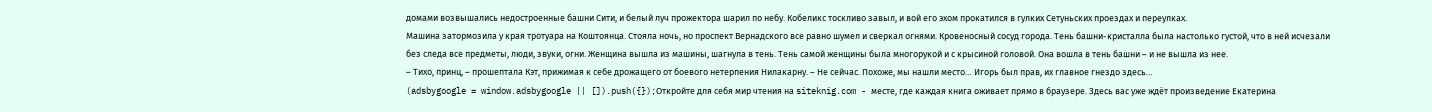домами возвышались недостроенные башни Сити, и белый луч прожектора шарил по небу. Кобеликс тоскливо завыл, и вой его эхом прокатился в гулких Сетуньских проездах и переулках.
Машина затормозила у края тротуара на Коштоянца. Стояла ночь, но проспект Вернадского все равно шумел и сверкал огнями. Кровеносный сосуд города. Тень башни-кристалла была настолько густой, что в ней исчезали без следа все предметы, люди, звуки, огни. Женщина вышла из машины, шагнула в тень. Тень самой женщины была многорукой и с крысиной головой. Она вошла в тень башни – и не вышла из нее.
– Тихо, принц, – прошептала Кэт, прижимая к себе дрожащего от боевого нетерпения Нилакарну. – Не сейчас. Похоже, мы нашли место… Игорь был прав, их главное гнездо здесь…
(adsbygoogle = window.adsbygoogle || []).push({});Откройте для себя мир чтения на siteknig.com - месте, где каждая книга оживает прямо в браузере. Здесь вас уже ждёт произведение Екатерина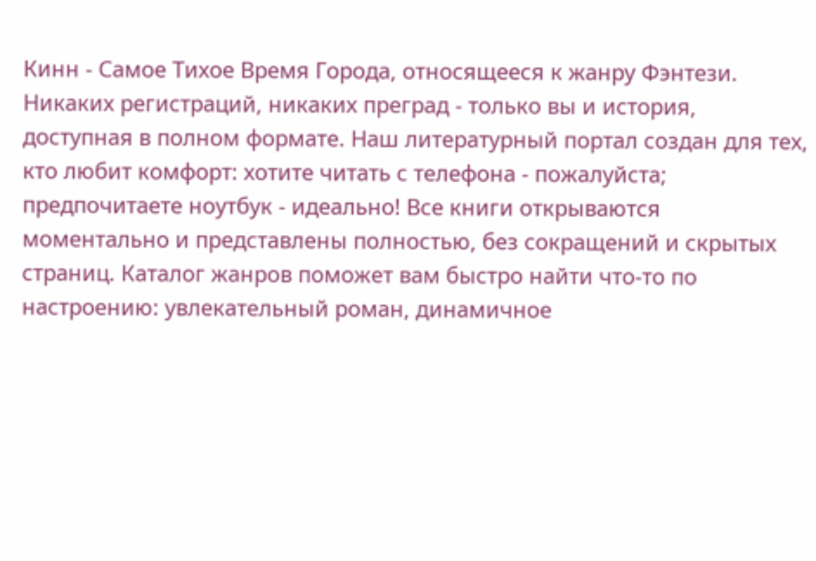Кинн - Самое Тихое Время Города, относящееся к жанру Фэнтези. Никаких регистраций, никаких преград - только вы и история, доступная в полном формате. Наш литературный портал создан для тех, кто любит комфорт: хотите читать с телефона - пожалуйста; предпочитаете ноутбук - идеально! Все книги открываются моментально и представлены полностью, без сокращений и скрытых страниц. Каталог жанров поможет вам быстро найти что-то по настроению: увлекательный роман, динамичное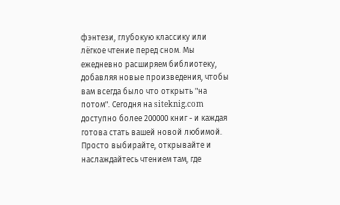фэнтези, глубокую классику или лёгкое чтение перед сном. Мы ежедневно расширяем библиотеку, добавляя новые произведения, чтобы вам всегда было что открыть "на потом". Сегодня на siteknig.com доступно более 200000 книг - и каждая готова стать вашей новой любимой. Просто выбирайте, открывайте и наслаждайтесь чтением там, где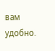вам удобно.